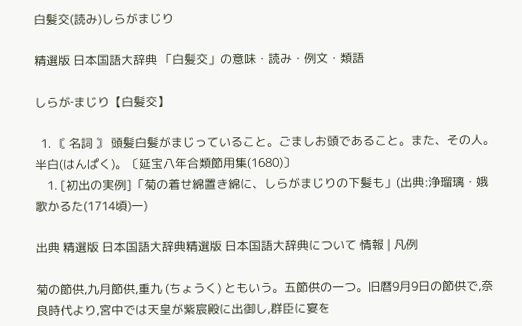白髪交(読み)しらがまじり

精選版 日本国語大辞典 「白髪交」の意味・読み・例文・類語

しらが‐まじり【白髪交】

  1. 〘 名詞 〙 頭髪白髪がまじっていること。ごましお頭であること。また、その人。半白(はんぱく)。〔延宝八年合類節用集(1680)〕
    1. [初出の実例]「菊の着せ綿置き綿に、しらがまじりの下髪も」(出典:浄瑠璃・娥歌かるた(1714頃)一)

出典 精選版 日本国語大辞典精選版 日本国語大辞典について 情報 | 凡例

菊の節供,九月節供,重九 (ちょうく) ともいう。五節供の一つ。旧暦9月9日の節供で,奈良時代より,宮中では天皇が紫宸殿に出御し,群臣に宴を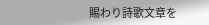賜わり詩歌文章を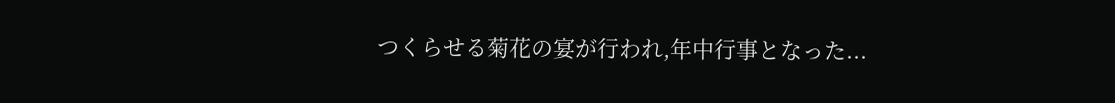つくらせる菊花の宴が行われ,年中行事となった...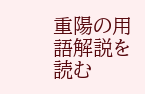重陽の用語解説を読む